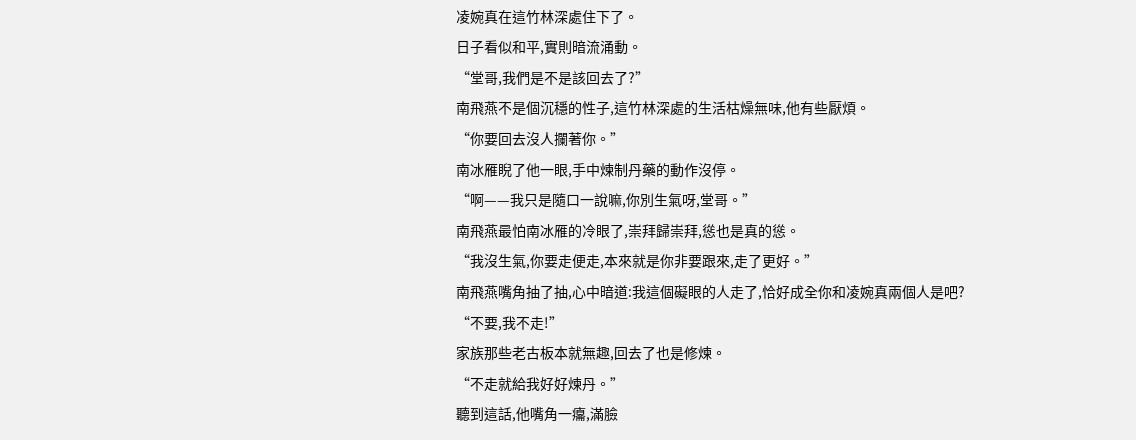凌婉真在這竹林深處住下了。
日子看似和平,實則暗流涌動。
“堂哥,我們是不是該回去了?”
南飛燕不是個沉穩的性子,這竹林深處的生活枯燥無味,他有些厭煩。
“你要回去沒人攔著你。”
南冰雁睨了他一眼,手中煉制丹藥的動作沒停。
“啊——我只是隨口一說嘛,你別生氣呀,堂哥。”
南飛燕最怕南冰雁的冷眼了,崇拜歸崇拜,慫也是真的慫。
“我沒生氣,你要走便走,本來就是你非要跟來,走了更好。”
南飛燕嘴角抽了抽,心中暗道:我這個礙眼的人走了,恰好成全你和凌婉真兩個人是吧?
“不要,我不走!”
家族那些老古板本就無趣,回去了也是修煉。
“不走就給我好好煉丹。”
聽到這話,他嘴角一癟,滿臉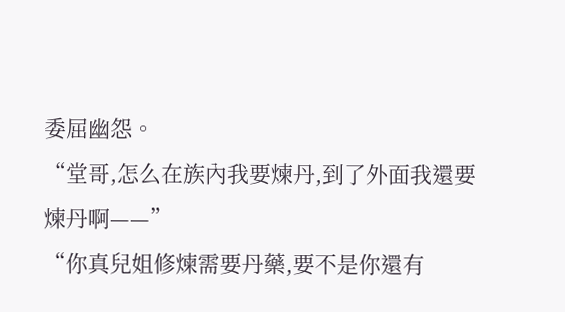委屈幽怨。
“堂哥,怎么在族內我要煉丹,到了外面我還要煉丹啊——”
“你真兒姐修煉需要丹藥,要不是你還有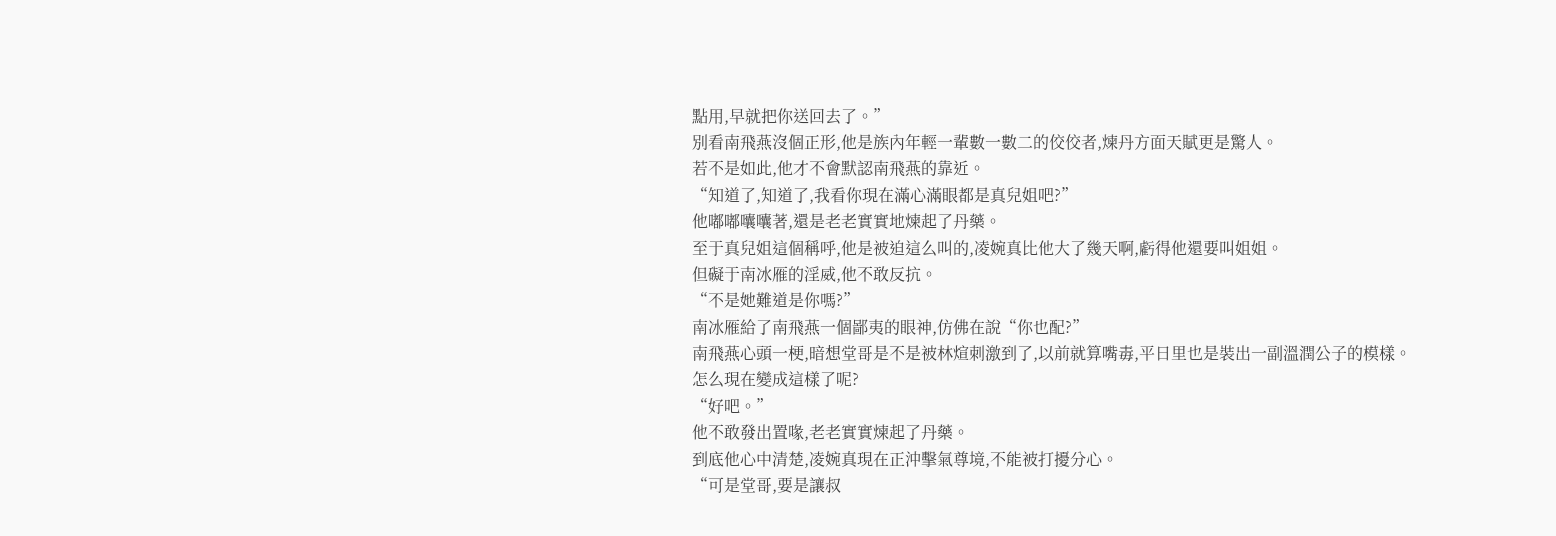點用,早就把你送回去了。”
別看南飛燕沒個正形,他是族內年輕一輩數一數二的佼佼者,煉丹方面天賦更是驚人。
若不是如此,他才不會默認南飛燕的靠近。
“知道了,知道了,我看你現在滿心滿眼都是真兒姐吧?”
他嘟嘟囔囔著,還是老老實實地煉起了丹藥。
至于真兒姐這個稱呼,他是被迫這么叫的,凌婉真比他大了幾天啊,虧得他還要叫姐姐。
但礙于南冰雁的淫威,他不敢反抗。
“不是她難道是你嗎?”
南冰雁給了南飛燕一個鄙夷的眼神,仿佛在說“你也配?”
南飛燕心頭一梗,暗想堂哥是不是被林煊刺激到了,以前就算嘴毒,平日里也是裝出一副溫潤公子的模樣。
怎么現在變成這樣了呢?
“好吧。”
他不敢發出置喙,老老實實煉起了丹藥。
到底他心中清楚,凌婉真現在正沖擊氣尊境,不能被打擾分心。
“可是堂哥,要是讓叔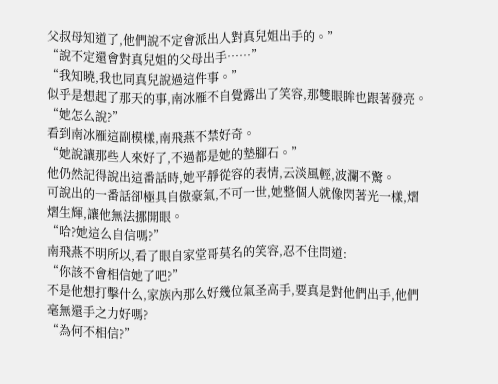父叔母知道了,他們說不定會派出人對真兒姐出手的。”
“說不定還會對真兒姐的父母出手……”
“我知曉,我也同真兒說過這件事。”
似乎是想起了那天的事,南冰雁不自覺露出了笑容,那雙眼眸也跟著發亮。
“她怎么說?”
看到南冰雁這副模樣,南飛燕不禁好奇。
“她說讓那些人來好了,不過都是她的墊腳石。”
他仍然記得說出這番話時,她平靜從容的表情,云淡風輕,波瀾不驚。
可說出的一番話卻極具自傲豪氣,不可一世,她整個人就像閃著光一樣,熠熠生輝,讓他無法挪開眼。
“哈?她這么自信嗎?”
南飛燕不明所以,看了眼自家堂哥莫名的笑容,忍不住問道:
“你該不會相信她了吧?”
不是他想打擊什么,家族內那么好幾位氣圣高手,要真是對他們出手,他們毫無還手之力好嗎?
“為何不相信?”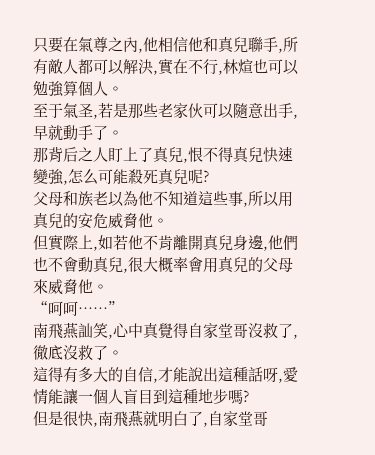只要在氣尊之內,他相信他和真兒聯手,所有敵人都可以解決,實在不行,林煊也可以勉強算個人。
至于氣圣,若是那些老家伙可以隨意出手,早就動手了。
那背后之人盯上了真兒,恨不得真兒快速變強,怎么可能殺死真兒呢?
父母和族老以為他不知道這些事,所以用真兒的安危威脅他。
但實際上,如若他不肯離開真兒身邊,他們也不會動真兒,很大概率會用真兒的父母來威脅他。
“呵呵……”
南飛燕訕笑,心中真覺得自家堂哥沒救了,徹底沒救了。
這得有多大的自信,才能說出這種話呀,愛情能讓一個人盲目到這種地步嗎?
但是很快,南飛燕就明白了,自家堂哥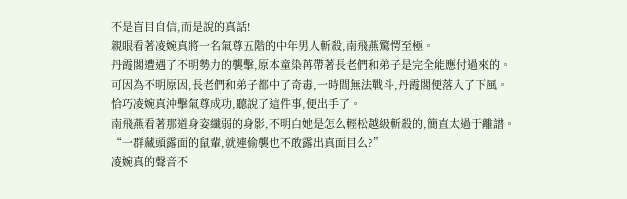不是盲目自信,而是說的真話!
親眼看著凌婉真將一名氣尊五階的中年男人斬殺,南飛燕驚愕至極。
丹霞閣遭遇了不明勢力的襲擊,原本童染苒帶著長老們和弟子是完全能應付過來的。
可因為不明原因,長老們和弟子都中了奇毒,一時間無法戰斗,丹霞閣便落入了下風。
恰巧凌婉真沖擊氣尊成功,聽說了這件事,便出手了。
南飛燕看著那道身姿纖弱的身影,不明白她是怎么輕松越級斬殺的,簡直太過于離譜。
“一群藏頭露面的鼠輩,就連偷襲也不敢露出真面目么?”
凌婉真的聲音不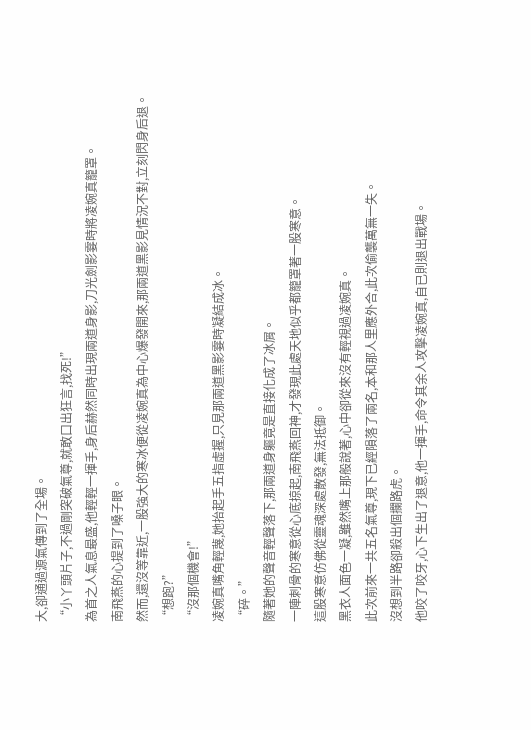大,卻通過源氣傳到了全場。
“小丫頭片子,不過剛突破氣尊,就敢口出狂言,找死!”
為首之人氣息最盛,他輕輕一揮手,身后赫然同時出現兩道身影,刀光劍影霎時將凌婉真籠罩。
南飛燕的心提到了嗓子眼。
然而,還沒等靠近,一股強大的寒冰便從凌婉真為中心爆發開來,那兩道黑影見情況不對,立刻閃身后退。
“想跑?”
“沒那個機會!”
凌婉真嘴角輕蔑,她抬起手五指虛握,只見那兩道黑影霎時凝結成冰。
“碎。”
隨著她的聲音輕聲落下,那兩道身軀竟是直接化成了冰屑。
一陣刺骨的寒意從心底掠起,南飛燕回神,才發現此處天地似乎都籠罩著一股寒意。
這股寒意仿佛從靈魂深處散發,無法抵御。
黑衣人面色一凝,雖然嘴上那般說著,心中卻從來沒有輕視過凌婉真。
此次前來一共五名氣尊,現下已經隕落了兩名,本和那人里應外合,此次偷襲萬無一失。
沒想到半路卻殺出個攔路虎。
他咬了咬牙,心下生出了退意,他一揮手,命令其余人攻擊凌婉真,自已則退出戰場。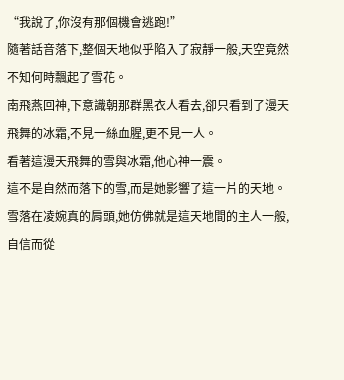“我說了,你沒有那個機會逃跑!”
隨著話音落下,整個天地似乎陷入了寂靜一般,天空竟然不知何時飄起了雪花。
南飛燕回神,下意識朝那群黑衣人看去,卻只看到了漫天飛舞的冰霜,不見一絲血腥,更不見一人。
看著這漫天飛舞的雪與冰霜,他心神一震。
這不是自然而落下的雪,而是她影響了這一片的天地。
雪落在凌婉真的肩頭,她仿佛就是這天地間的主人一般,自信而從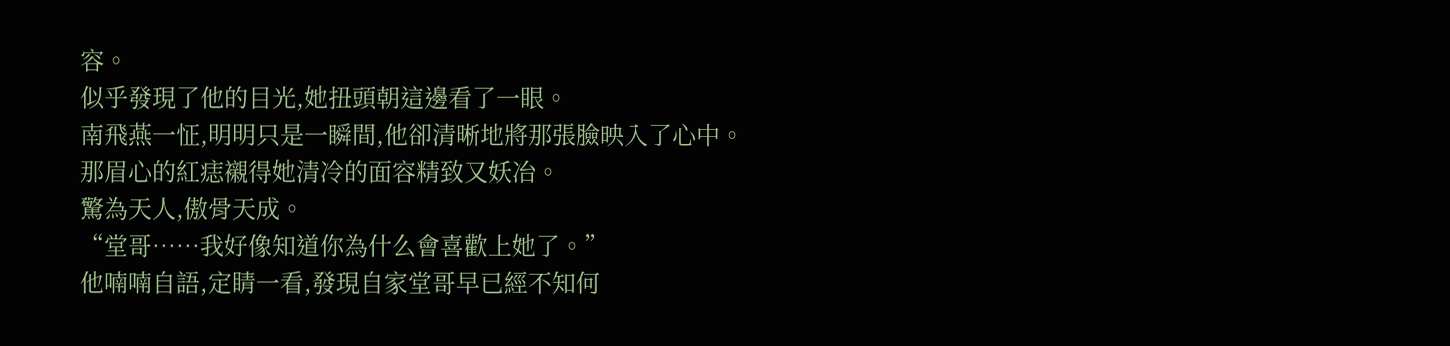容。
似乎發現了他的目光,她扭頭朝這邊看了一眼。
南飛燕一怔,明明只是一瞬間,他卻清晰地將那張臉映入了心中。
那眉心的紅痣襯得她清冷的面容精致又妖冶。
驚為天人,傲骨天成。
“堂哥……我好像知道你為什么會喜歡上她了。”
他喃喃自語,定睛一看,發現自家堂哥早已經不知何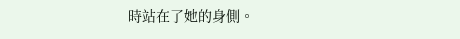時站在了她的身側。